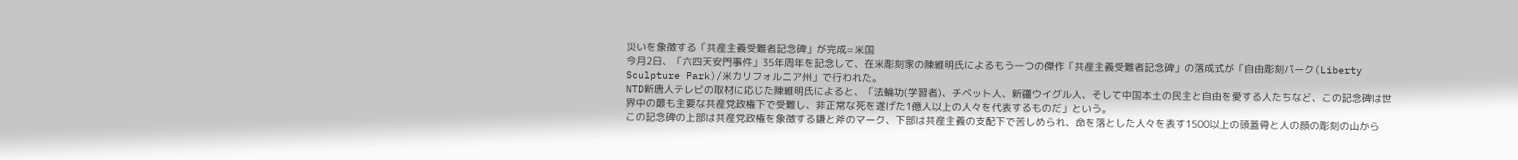災いを象徴する「共産主義受難者記念碑」が完成=米国
今月2日、「六四天安門事件」35年周年を記念して、在米彫刻家の陳維明氏によるもう一つの傑作「共産主義受難者記念碑」の落成式が「自由彫刻パーク(Liberty Sculpture Park)/米カリフォルニア州」で行われた。
NTD新唐人テレビの取材に応じた陳維明氏によると、「法輪功(学習者)、チベット人、新疆ウイグル人、そして中国本土の民主と自由を愛する人たちなど、この記念碑は世界中の最も主要な共産党政権下で受難し、非正常な死を遂げた1億人以上の人々を代表するものだ」という。
この記念碑の上部は共産党政権を象徴する鎌と斧のマーク、下部は共産主義の支配下で苦しめられ、命を落とした人々を表す1500以上の頭蓋骨と人の顔の彫刻の山から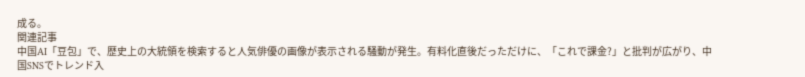成る。
関連記事
中国AI「豆包」で、歴史上の大統領を検索すると人気俳優の画像が表示される騒動が発生。有料化直後だっただけに、「これで課金?」と批判が広がり、中国SNSでトレンド入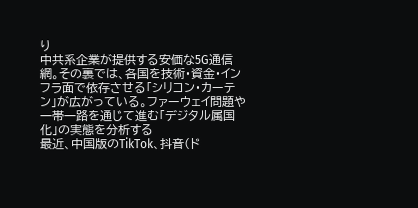り
中共系企業が提供する安価な5G通信網。その裏では、各国を技術・資金・インフラ面で依存させる「シリコン・カーテン」が広がっている。ファーウェイ問題や一帯一路を通じて進む「デジタル属国化」の実態を分析する
最近、中国版のTikTok、抖音(ド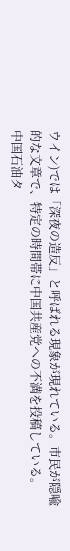ウイン)では「深夜の造反」と呼ばれる現象が現れている。市民が隠喩的な文章で、特定の時間帯に中国共産党への不満を投稿している。
中国石油タ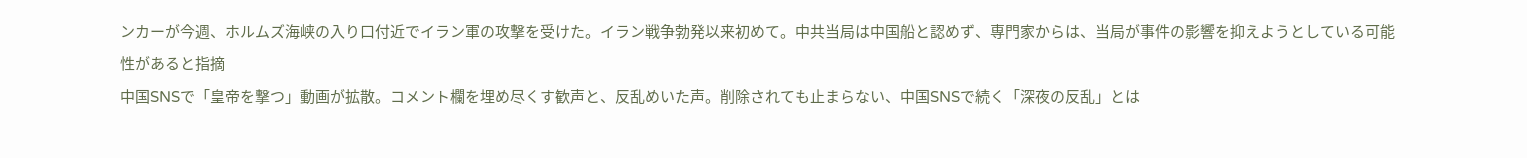ンカーが今週、ホルムズ海峡の入り口付近でイラン軍の攻撃を受けた。イラン戦争勃発以来初めて。中共当局は中国船と認めず、専門家からは、当局が事件の影響を抑えようとしている可能性があると指摘
中国SNSで「皇帝を撃つ」動画が拡散。コメント欄を埋め尽くす歓声と、反乱めいた声。削除されても止まらない、中国SNSで続く「深夜の反乱」とは